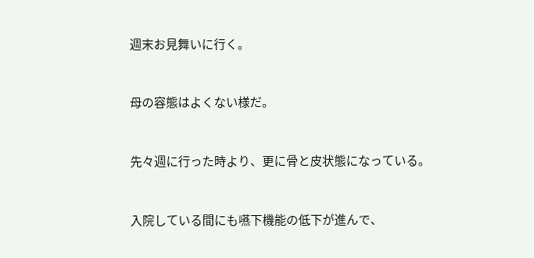週末お見舞いに行く。


母の容態はよくない様だ。


先々週に行った時より、更に骨と皮状態になっている。


入院している間にも嚥下機能の低下が進んで、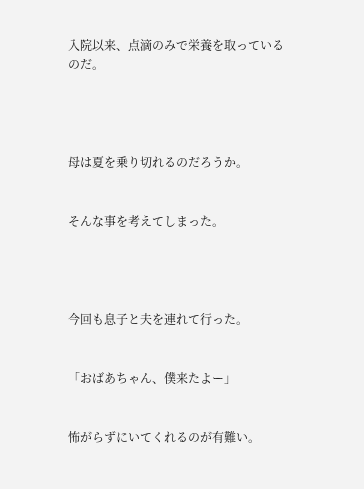入院以来、点滴のみで栄養を取っているのだ。




母は夏を乗り切れるのだろうか。


そんな事を考えてしまった。




今回も息子と夫を連れて行った。


「おばあちゃん、僕来たよー」


怖がらずにいてくれるのが有難い。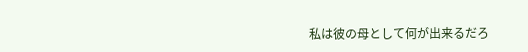私は彼の母として何が出来るだろ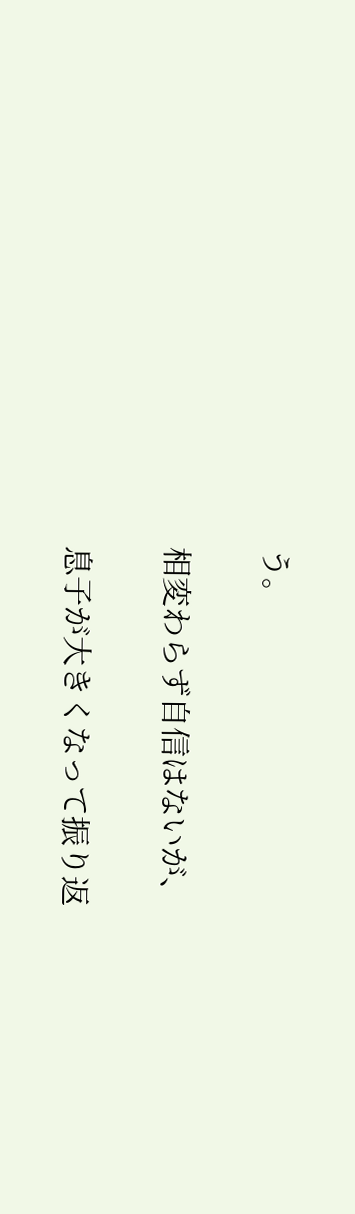う。


相変わらず自信はないが、


息子が大きくなって振り返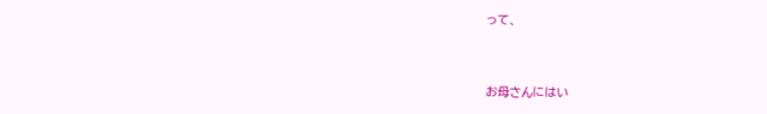って、


お母さんにはい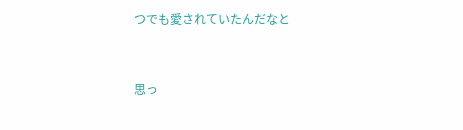つでも愛されていたんだなと


思っ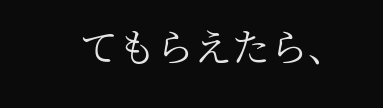てもらえたら、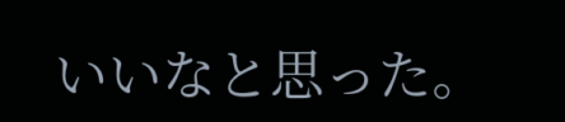いいなと思った。